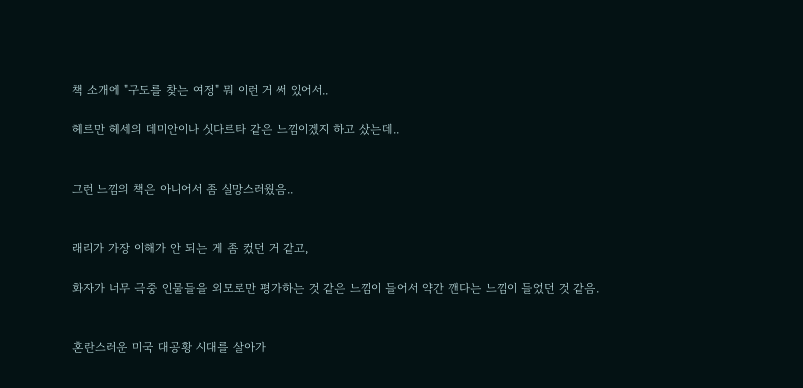책 소개에 "구도를 찾는 여정" 뭐 이런 거 써 있어서..

헤르만 헤세의 데미안이나 싯다르타 같은 느낌이겠지 하고 샀는데..


그런 느낌의 책은 아니어서 좀 실망스러웠음..


래리가 가장 이해가 안 되는 게 좀 컸던 거 같고,

화자가 너무 극중 인물들을 외모로만 평가하는 것 같은 느낌이 들어서 약간 깬다는 느낌이 들었던 것 같음.


혼란스러운 미국 대공황 시대를 살아가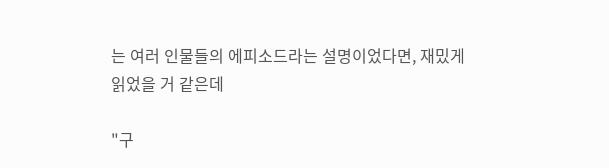는 여러 인물들의 에피소드라는 설명이었다면, 재밌게 읽었을 거 같은데

"구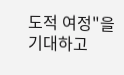도적 여정"을 기대하고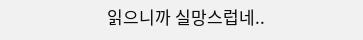읽으니까 실망스럽네..